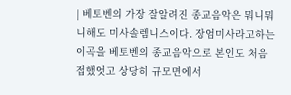| 베토벤의 가장 잘알려진 종교음악은 뭐니뭐니해도 미사솔렘니스이다. 장엄미사라고하는 이곡을 베토벤의 종교음악으로 본인도 처음접했엇고 상당히 규모면에서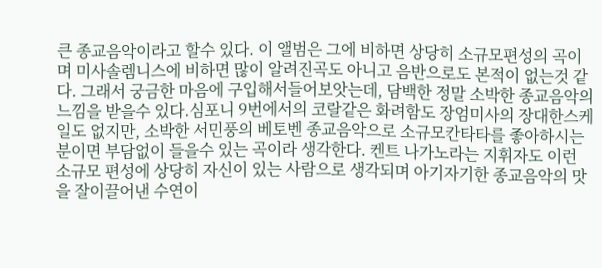큰 종교음악이라고 할수 있다. 이 앨범은 그에 비하면 상당히 소규모편성의 곡이며 미사솔렘니스에 비하면 많이 알려진곡도 아니고 음반으로도 본적이 없는것 같다. 그래서 궁금한 마음에 구입해서들어보앗는데, 담백한 정말 소박한 종교음악의 느낌을 받을수 있다.심포니 9번에서의 코랄같은 화려함도 장엄미사의 장대한스케일도 없지만, 소박한 서민풍의 베토벤 종교음악으로 소규모칸타타를 좋아하시는분이면 부담없이 들을수 있는 곡이라 생각한다. 켄트 나가노라는 지휘자도 이런 소규모 편성에 상당히 자신이 있는 사람으로 생각되며 아기자기한 종교음악의 맛을 잘이끌어낸 수연이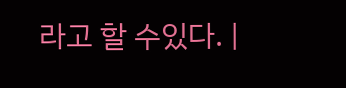라고 할 수있다. |